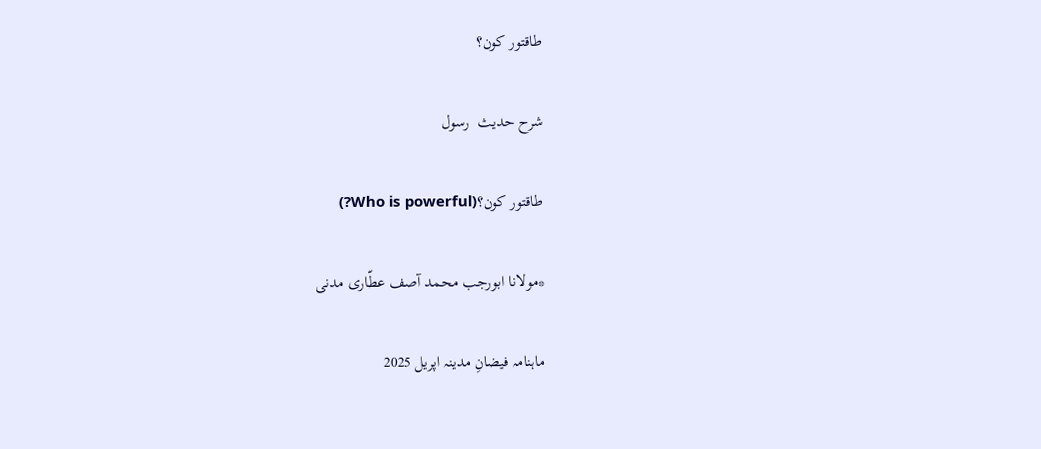طاقتور کون؟

شرح حدیث  رسول

طاقتور کون؟(Who is powerful?)

*مولانا ابورجب محمد آصف عطّاری مدنی

ماہنامہ فیضانِ مدینہ اپریل 2025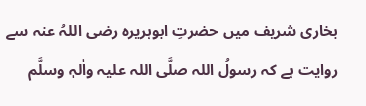بخاری شریف میں حضرتِ ابوہریرہ رضی اللہُ عنہ سے روایت ہے کہ رسولُ اللہ صلَّی اللہ علیہ واٰلہٖ وسلَّم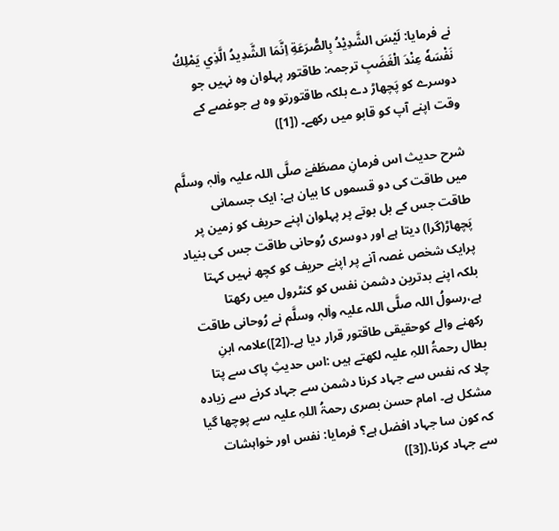نے فرمایا: لَيْسَ الشَّدِيْدُ بِالصُّرَعَةِ اِنَّمَا الشَّدِيدُ الَّذِي يَمْلِكُ نَفْسَهٗ عِنْدَ الْغَضَبِ ترجمہ: طاقتور پہلوان وہ نہیں جو دوسرے کو پَچھاڑ دے بلکہ طاقتورتو وہ ہے جوغصے کے وقت اپنے آپ کو قابو میں رکھے۔ ([1])

شرح حدیث اس فرمانِ مصطَفےٰ صلَّی اللہ علیہ واٰلہٖ وسلَّم میں طاقت کی دو قسموں کا بیان ہے: ایک جسمانی طاقت جس کے بل بوتے پر پہلوان اپنے حریف کو زمین پر پَچھاڑ(گرا) دیتا ہے اور دوسری رُوحانی طاقت جس کی بنیاد پرایک شخص غصہ آنے پر اپنے حریف کو کچھ نہیں کہتا بلکہ اپنے بدترین دشمن نفس کو کنٹرول میں رکھتا ہے،رسولُ اللہ صلَّی اللہ علیہ واٰلہٖ وسلَّم نے رُوحانی طاقت رکھنے والے کوحقیقی طاقتور قرار دیا ہے۔([2])علامہ ابنِ بطال رحمۃُ اللہِ علیہ لکھتے ہیں :اس حدیثِ پاک سے پتا چلا کہ نفس سے جہاد کرنا دشمن سے جہاد کرنے سے زیادہ مشکل ہے۔ امام حسن بصری رحمۃُ اللہِ علیہ سے پوچھا گیا کہ کون سا جہاد افضل ہے؟ فرمایا: نفس اور خواہشات سے جہاد کرنا۔([3])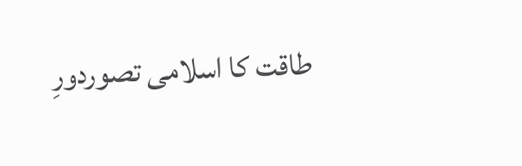طاقت کا اسلامی تصوردورِ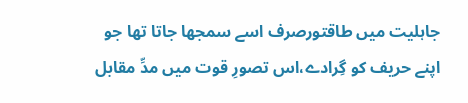جاہلیت میں طاقتورصرف اسے سمجھا جاتا تھا جو اپنے حریف کو گِرادے،اس تصورِ قوت میں مدِّ مقابل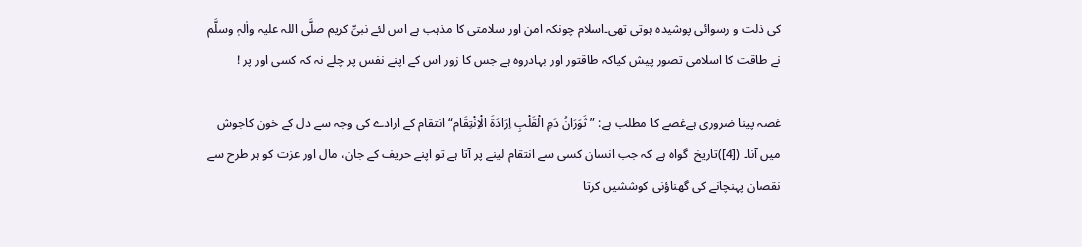کی ذلت و رسوائی پوشیدہ ہوتی تھی۔اسلام چونکہ امن اور سلامتی کا مذہب ہے اس لئے نبیِّ کریم صلَّی اللہ علیہ واٰلہٖ وسلَّم نے طاقت کا اسلامی تصور پیش کیاکہ طاقتور اور بہادروہ ہے جس کا زور اس کے اپنے نفس پر چلے نہ کہ کسی اور پر !

غصہ پینا ضروری ہےغصے کا مطلب ہے: ”ثَوَرَانُ دَمِ الْقَلْبِ اِرَادَۃَ الْاِنْتِقَام“ انتقام کے ارادے کی وجہ سے دل کے خون کاجوش میں آنا۔ ([4])تاریخ  گواہ ہے کہ جب انسان کسی سے انتقام لینے پر آتا ہے تو اپنے حریف کے جان، مال اور عزت کو ہر طرح سے نقصان پہنچانے کی گھناؤنی کوششیں کرتا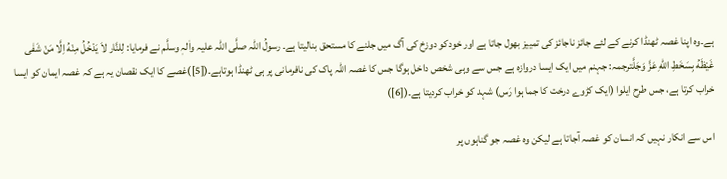ہے۔وہ اپنا غصہ ٹھنڈا کرنے کے لئے جائز ناجائز کی تمییز بھول جاتا ہے اور خودکو دوزخ کی آگ میں جلنے کا مستحق بنالیتا ہے۔ رسولُ اللہ صلَّی اللہ علیہ واٰلہٖ وسلَّم نے فرمایا: لِلنَّار لاَ يَدْخُلُ مِنْهُ اِلَّا مَنْ شَفٰی غَيْظَهُ بِسَخَطِ اللهِ عَزَّ وَجَلَّترجمہ: جہنم میں ایک ایسا دروازہ ہے جس سے وہی شخص داخل ہوگا جس کا غصہ اللہ پاک کی نافرمانی پر ہی ٹھنڈا ہوتاہے۔([5])غصے کا ایک نقصان یہ ہے کہ غصہ ایمان کو ایسا خراب کرتا ہے، جس طرح ایلوا (ایک کڑوے درخت کا جما ہوا رَس) شہد کو خراب کردیتا ہے۔([6])

اس سے انکار نہیں کہ انسان کو غصہ آجاتا ہے لیکن وہ غصہ جو گناہوں پر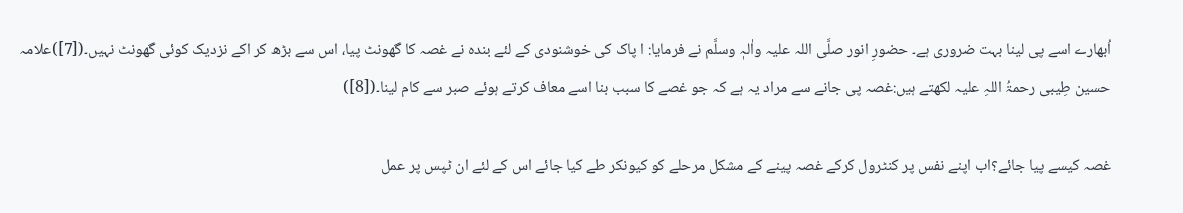اُبھارے اسے پی لینا بہت ضروری ہے۔ حضورِ انور صلَّی اللہ علیہ واٰلہٖ وسلَّم نے فرمایا: ا پاک کی خوشنودی کے لئے بندہ نے غصہ کا گھونٹ پیا، اس سے بڑھ کر اکے نزدیک کوئی گھونٹ نہیں۔([7])علامہ حسین طِیبی رحمۃُ اللہِ علیہ لکھتے ہیں:غصہ پی جانے سے مراد یہ ہے کہ جو غصے کا سبب بنا اسے معاف کرتے ہوئے صبر سے کام لینا۔([8])

غصہ کیسے پیا جائے؟اب اپنے نفس پر کنٹرول کرکے غصہ پینے کے مشکل مرحلے کو کیونکر طے کیا جائے اس کے لئے ان ٹپس پر عمل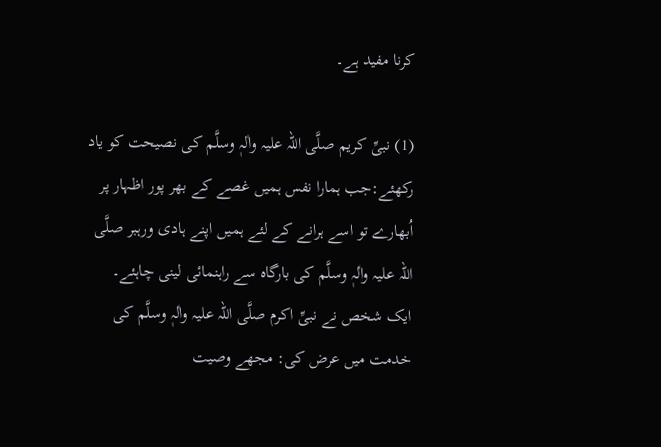کرنا مفید ہے۔

(1) نبیِّ کریم صلَّی اللہ علیہ واٰلہٖ وسلَّم کی نصیحت کو یاد رکھئے:جب ہمارا نفس ہمیں غصے کے بھر پور اظہار پر اُبھارے تو اسے ہرانے کے لئے ہمیں اپنے ہادی ورہبر صلَّی اللہ علیہ واٰلہٖ وسلَّم کی بارگاہ سے راہنمائی لینی چاہئے۔ ایک شخص نے نبیِّ اکرم صلَّی اللہ علیہ واٰلہٖ وسلَّم کی خدمت میں عرض کی: مجھے وصیت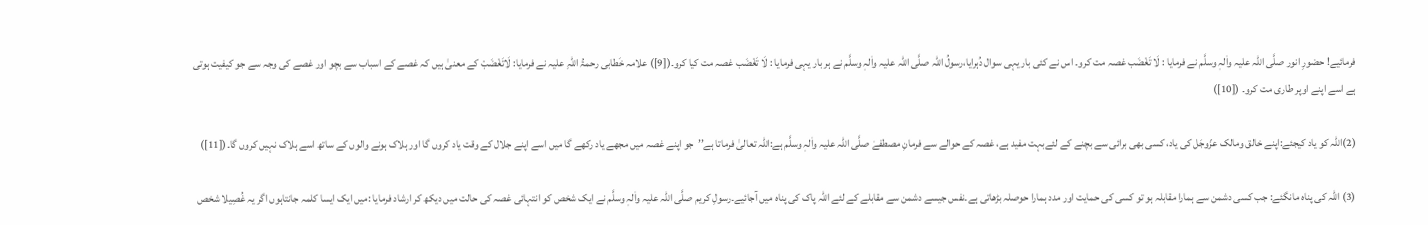فرمائیے! حضورِ انور صلَّی اللہ علیہ واٰلہٖ وسلَّم نے فرمایا : لَا تَغْضَب غصہ مت کرو۔ اس نے کئی بار یہی سوال دُہرایا،رسولُ اللہ صلَّی اللہ علیہ واٰلہٖ وسلَّم نے ہر بار یہی فرمایا : لَا تَغْضَب غصہ مت کیا کرو۔([9]) علامہ خَطابی رحمۃُ اللہِ علیہ نے فرمایا: لَاتَغْضَبْ کے معنیٰ ہیں کہ غصے کے اسباب سے بچو اور غصے کی وجہ سے جو کیفیت ہوتی ہے اسے اپنے اوپر طاری مت کرو۔ ([10])

(2)اللہ کو یاد کیجئے:اپنے خالق ومالک عزّوجَل کی یاد، کسی بھی برائی سے بچنے کے لئےبہت مفید ہے، غصہ کے حوالے سے فرمانِ مصطفےٰ صلَّی اللہ علیہ واٰلہٖ وسلَّم ہے:اللہ تعالیٰ فرماتا ہے’’جو اپنے غصہ میں مجھے یاد رکھے گا میں اسے اپنے جلال کے وقت یاد کروں گا اور ہلاک ہونے والوں کے ساتھ اسے ہلاک نہیں کروں گا۔([11])

(3) اللہ کی پناہ مانگئے: جب کسی دشمن سے ہمارا مقابلہ ہو تو کسی کی حمایت اور مدد ہمارا حوصلہ بڑھاتی ہے۔نفس جیسے دشمن سے مقابلے کے لئے اللہ پاک کی پناہ میں آجائیے۔رسولِ کریم صلَّی اللہ علیہ واٰلہٖ وسلَّم نے ایک شخص کو انتہائی غصہ کی حالت میں دیکھ کر ارشاد فرمایا :میں ایک ایسا کلمہ جانتاہوں اگر یہ غُصِیلا شخص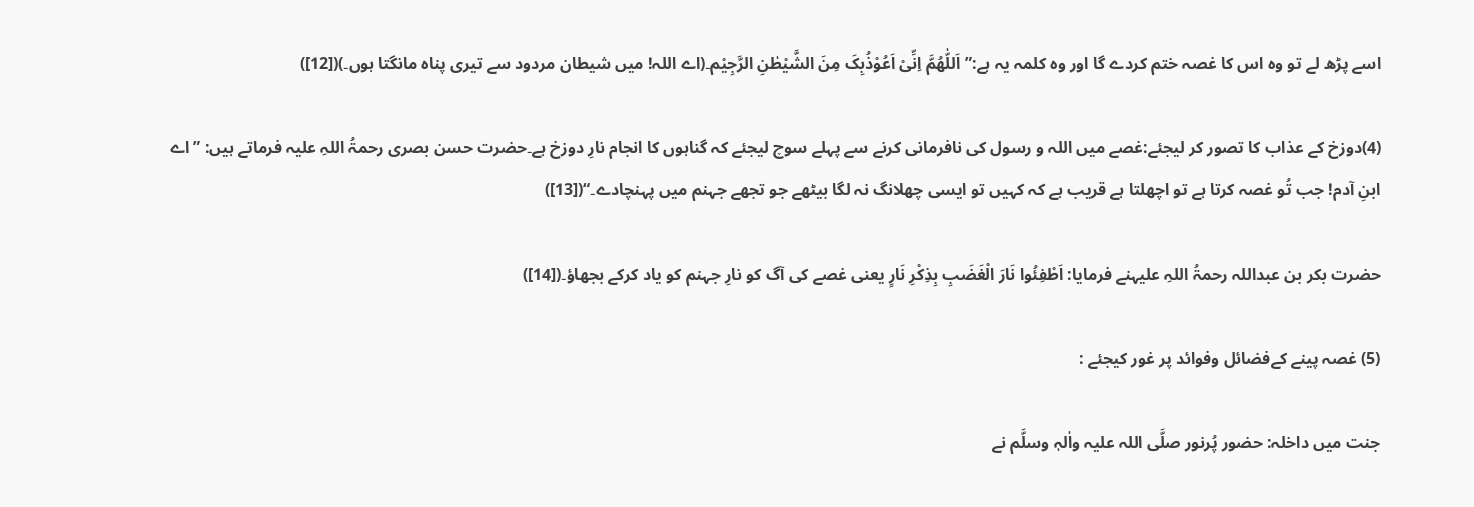اسے پڑھ لے تو وہ اس کا غصہ ختم کردے گا اور وہ کلمہ یہ ہے:”اَللّٰھُمَّ اِنِّیْ اَعُوْذُبِکَ مِنَ الشَّیْطٰنِ الرَّجِیْم۔(اے اللہ! میں شیطان مردود سے تیری پناہ مانگتا ہوں۔)([12])

(4)دوزخ کے عذاب کا تصور کر لیجئے:غصے میں اللہ و رسول کی نافرمانی کرنے سے پہلے سوچ لیجئے کہ گناہوں کا انجام نارِ دوزخ ہے۔حضرت حسن بصری رحمۃُ اللہِ علیہ فرماتے ہیں: ”اے ابنِ آدم! جب تُو غصہ کرتا ہے تو اچھلتا ہے قریب ہے کہ کہیں تو ایسی چھلانگ نہ لگا بیٹھے جو تجھے جہنم میں پہنچادے۔“([13])

حضرت بکر بن عبداللہ رحمۃُ اللہِ علیہنے فرمایا: اَطْفِئُوا نَارَ الْغَضَبِ بِذِکْرِ نَارٍ یعنی غصے کی آگ کو نارِ جہنم کو یاد کرکے بجھاؤ۔([14])

(5) غصہ پینے کےفضائل وفوائد پر غور کیجئے :

جنت میں داخلہ: حضور پُرنور صلَّی اللہ علیہ واٰلہٖ وسلَّم نے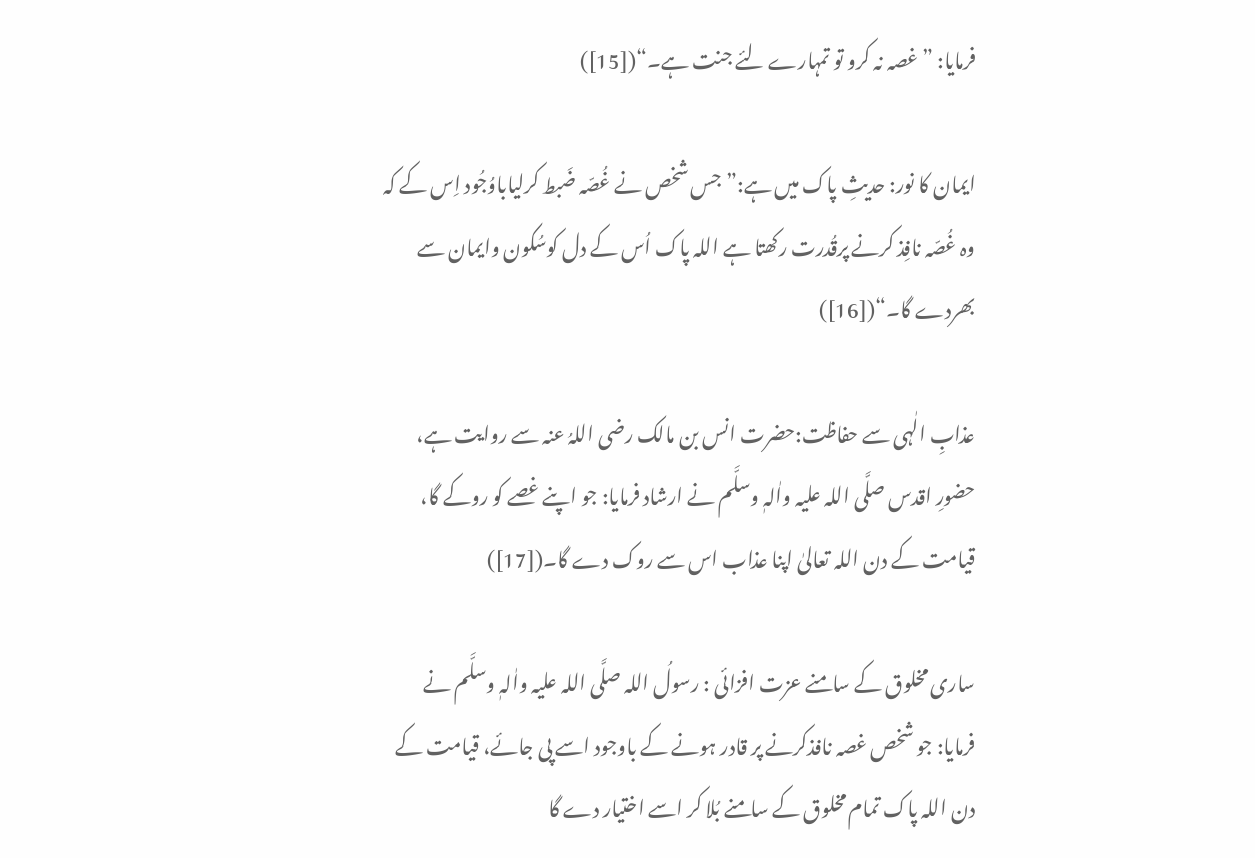فرمایا: ”غصہ نہ کرو تو تمہارے لئے جنت ہے۔“([15])

ایمان کا نور: حدیثِ پاک میں ہے:”جس شخص نے غُصّہ ضَبط کرلیاباوُجُود اِس کے کہ وہ غُصّہ نافِذ کرنے پرقُدرت رکھتا ہے اللہ پاک اُس کے دل کوسُکون وایمان سے بھردے گا۔“([16])

عذابِ الٰہی سے حفاظت:حضرت انس بن مالک رضی اللہُ عنہ سے روایت ہے، حضورِ اقدس صلَّی اللہ علیہ واٰلہٖ وسلَّم نے ارشاد فرمایا: جو اپنے غصے کو روکے گا، قیامت کے دن اللہ تعالیٰ اپنا عذاب اس سے روک دے گا۔([17])

ساری مخلوق کے سامنے عزت افزائی : رسولُ اللہ صلَّی اللہ علیہ واٰلہٖ وسلَّم نے فرمایا: جو شخص غصہ نافذکرنے پر قادر ہونے کے باوجود اسے پی جائے، قیامت کے دن اللہ پاک تمام مخلوق کے سامنے بُلا کر اسے اختیار دے گا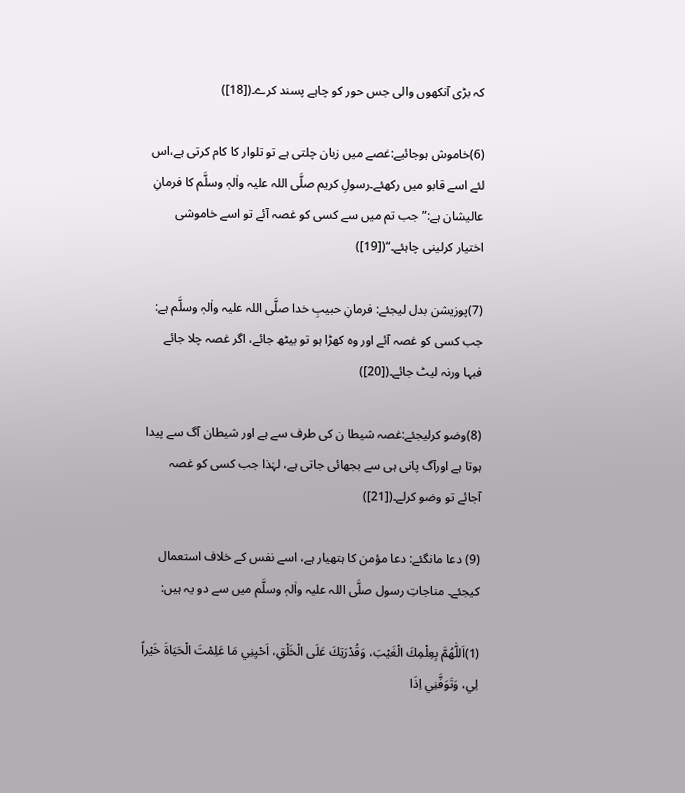کہ بڑی آنکھوں والی جس حور کو چاہے پسند کرے۔([18])

(6)خاموش ہوجائیے:غصے میں زبان چلتی ہے تو تلوار کا کام کرتی ہے،اس لئے اسے قابو میں رکھئے۔رسولِ کریم صلَّی اللہ علیہ واٰلہٖ وسلَّم کا فرمانِ عالیشان ہے:”جب تم میں سے کسی کو غصہ آئے تو اسے خاموشی اختیار کرلینی چاہئے۔“([19])

(7)پوزیشن بدل لیجئے: فرمانِ حبیبِ خدا صلَّی اللہ علیہ واٰلہٖ وسلَّم ہے: جب کسی کو غصہ آئے اور وہ کھڑا ہو تو بیٹھ جائے، اگر غصہ چلا جائے فبہا ورنہ لیٹ جائے۔([20])

(8)وضو کرلیجئے:غصہ شیطا ن کی طرف سے ہے اور شیطان آگ سے پیدا ہوتا ہے اورآگ پانی ہی سے بجھائی جاتی ہے، لہٰذا جب کسی کو غصہ آجائے تو وضو کرلے۔([21])

(9) دعا مانگئے: دعا مؤمن کا ہتھیار ہے، اسے نفس کے خلاف استعمال کیجئے۔ مناجاتِ رسول صلَّی اللہ علیہ واٰلہٖ وسلَّم میں سے دو یہ ہیں:

(1)اَللّٰهُمَّ بِعِلْمِكَ الْغَيْبَ، وَقُدْرَتِكَ عَلَى الْخَلْقِ، اَحْيِنِي مَا عَلِمْتَ الْحَيَاةَ خَيْراً لِي، وَتَوَفَّنِي اِذَا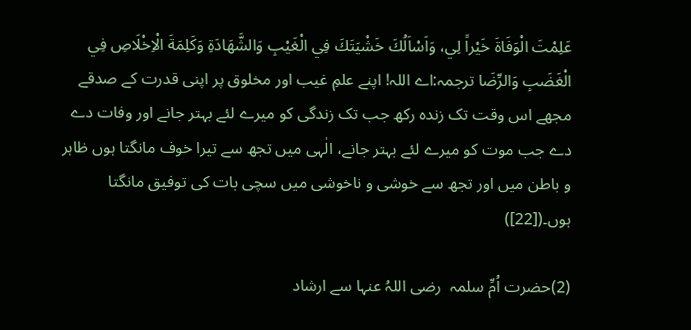عَلِمْتَ الْوَفَاةَ خَيْراً لِي، وَاَسْاَلُكَ خَشْيَتَكَ فِي الْغَيْبِ وَالشَّهَادَةِ وَكَلِمَةَ الْاِخْلَاصِ فِي الْغَضَبِ وَالرِّضَا ترجمہ:اے اللہ! اپنے علمِ غیب اور مخلوق پر اپنی قدرت کے صدقے مجھے اس وقت تک زندہ رکھ جب تک زندگی کو میرے لئے بہتر جانے اور وفات دے دے جب موت کو میرے لئے بہتر جانے، الٰہی میں تجھ سے تیرا خوف مانگتا ہوں ظاہر و باطن میں اور تجھ سے خوشی و ناخوشی میں سچی بات کی توفیق مانگتا ہوں۔([22])

(2)حضرت اُمِّ سلمہ  رضی اللہُ عنہا سے ارشاد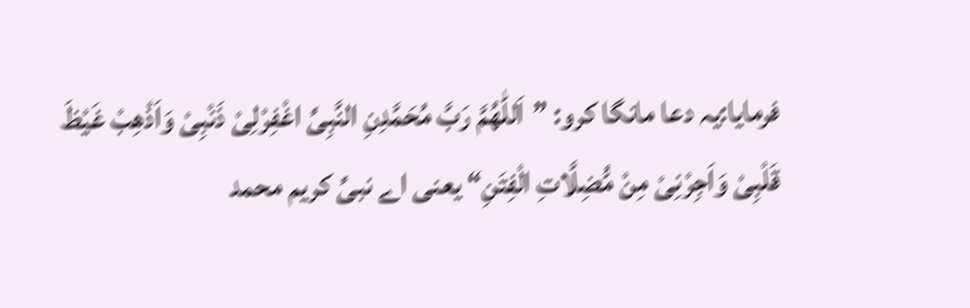فرمایا:یہ دعا مانگا کرو: ”اَللّٰھُمَّ رَبَّ مُحَمَّدِنِ النَّبِیِّ اغْفِرْلِیْ ذَنْبِیْ وَاَذْھِبْ غَیْظَ قَلْبِیْ وَاَجِرْنِیْ مِنْ مُّضِلَّاتِ الْفِتَنِ“ یعنی اے نبیِّ کریم محمد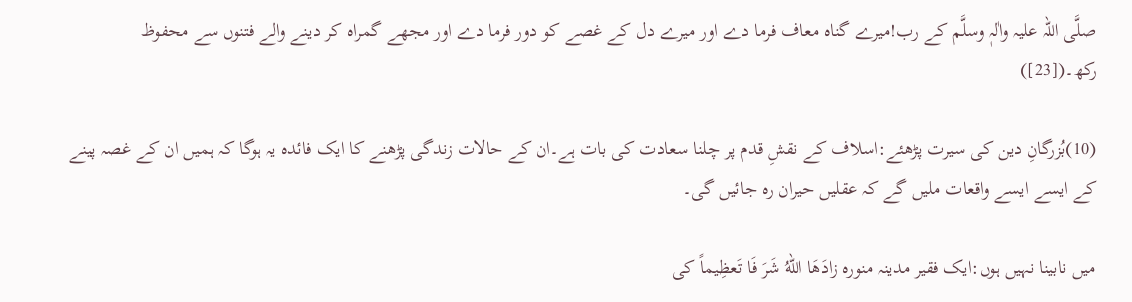صلَّی اللہ علیہ واٰلہٖ وسلَّم کے رب!میرے گناہ معاف فرما دے اور میرے دل کے غصے کو دور فرما دے اور مجھے گمراہ کر دینے والے فتنوں سے محفوظ رکھ۔([23])

(10)بُزرگانِ دین کی سیرت پڑھئے:اسلاف کے نقشِ قدم پر چلنا سعادت کی بات ہے۔ان کے حالات زندگی پڑھنے کا ایک فائدہ یہ ہوگا کہ ہمیں ان کے غصہ پینے کے ایسے ایسے واقعات ملیں گے کہ عقلیں حیران رہ جائیں گی۔

میں نابینا نہیں ہوں:ایک فقیر مدینہ منوره زادَهَا اللهُ شَرَ فَا تَعظِيماً کی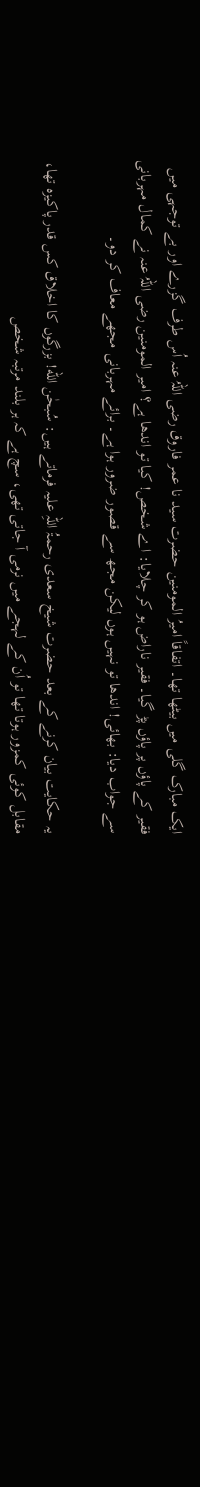ایک مبارک گلی میں بیٹھا تھا۔ اتفاقاً امیرُ المومنین حضرت سید نا عمر فاروق رضی اللہُ عنہ اُس طرف گزرے اور بے توجہی میں فقیر کے پاؤں پر پاؤں پڑ گیا۔ فقیر ناراض ہو کر چلایا: اے شخص! کیا تو اندھا ہے؟ امیر المومنین رضی اللہُ عنہ نے کمال مہربانی سے جواب دیا: بھائی! اندھا تو نہیں ہوں لیکن مجھ سے قصور ضرور ہوا ہے۔ برائے مہربانی مجھے معاف کر دو۔

یہ حکایت بیان کرنے کے بعد حضرت شیخ سعدی رحمۃُ اللہِ علیہ فرماتے ہیں: سُبحٰن الله! بزرگوں کا اخلاق کس قدر پاکیزہ تھا، مقابل کوئی کمزور ہوتا تھا تو اُن کے لہجے میں نرمی آ جاتی تھی، سچ ہے کہ ہر بلند مرتبہ شخص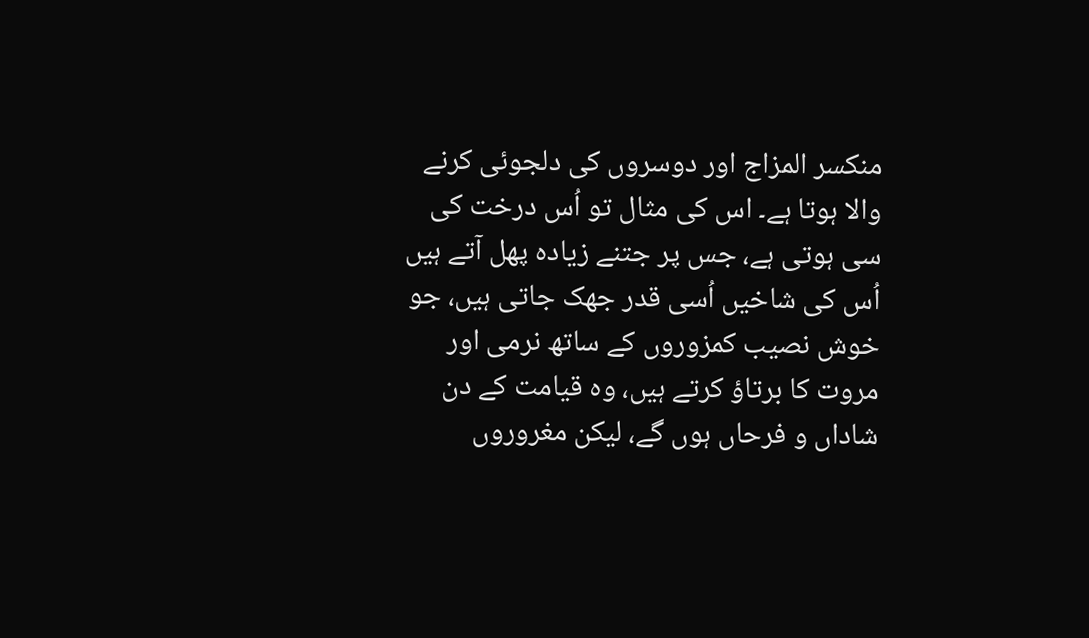منکسر المزاج اور دوسروں کی دلجوئی کرنے والا ہوتا ہے۔ اس کی مثال تو اُس درخت کی سی ہوتی ہے، جس پر جتنے زیادہ پھل آتے ہیں اُس کی شاخیں اُسی قدر جھک جاتی ہیں، جو خوش نصیب کمزوروں کے ساتھ نرمی اور مروت کا برتاؤ کرتے ہیں، وہ قیامت کے دن شاداں و فرحاں ہوں گے، لیکن مغروروں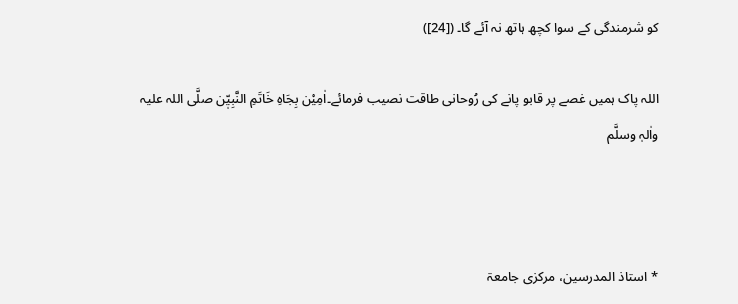کو شرمندگی کے سوا کچھ ہاتھ نہ آئے گا۔ ([24])

اللہ پاک ہمیں غصے پر قابو پانے کی رُوحانی طاقت نصیب فرمائے۔اٰمِیْن بِجَاہِ خَاتَمِ النَّبِیّٖن صلَّی اللہ علیہ واٰلہٖ وسلَّم



* استاذ المدرسین، مرکزی جامعۃ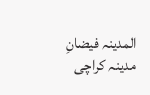المدینہ فیضانِ مدینہ کراچی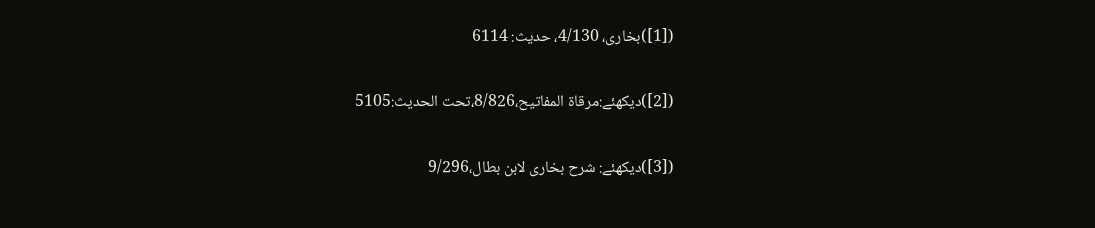([1])بخاری، 4/130، حدیث: 6114

([2])دیکھئے:مرقاۃ المفاتیح،8/826،تحت الحدیث:5105

([3])دیکھئے: شرح بخاری لابن بطال،9/296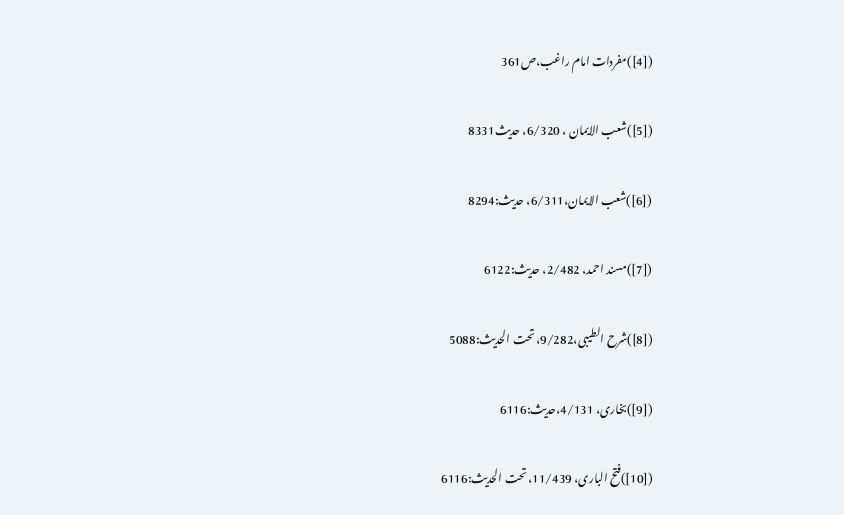([4])مفردات امام راغب،ص361

([5])شعب الایمان ، 6/320، حدیث8331

([6])شعب الایمان،6/311، حدیث:8294

([7])مسند احمد، 2/482، حدیث:6122

([8])شرح الطیبی،9/282، تحت الحدیث:5088

([9])بخاری، 4/131،حدیث:6116

([10])فتح الباری، 11/439، تحت الحدیث:6116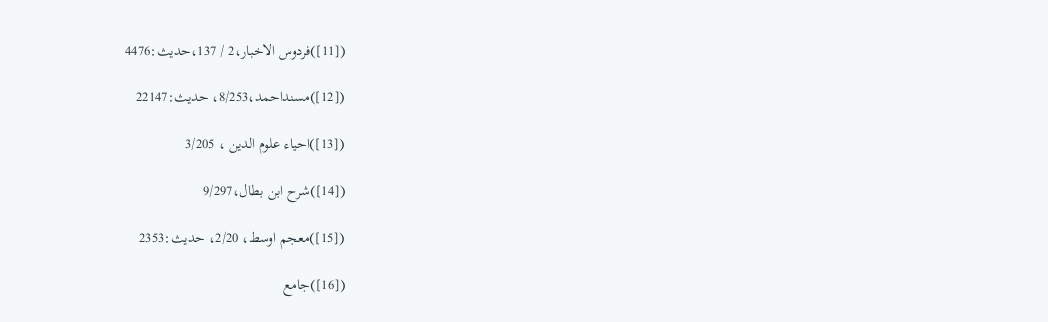([11])فردوس الاخبار،2 / 137،حدیث:4476

([12])مسنداحمد،8/253، حدیث:22147

([13])احیاء علوم الدین ، 3/205

([14])شرح ابن بطال،9/297

([15])معجم اوسط، 2/20، حدیث:2353

([16])جامع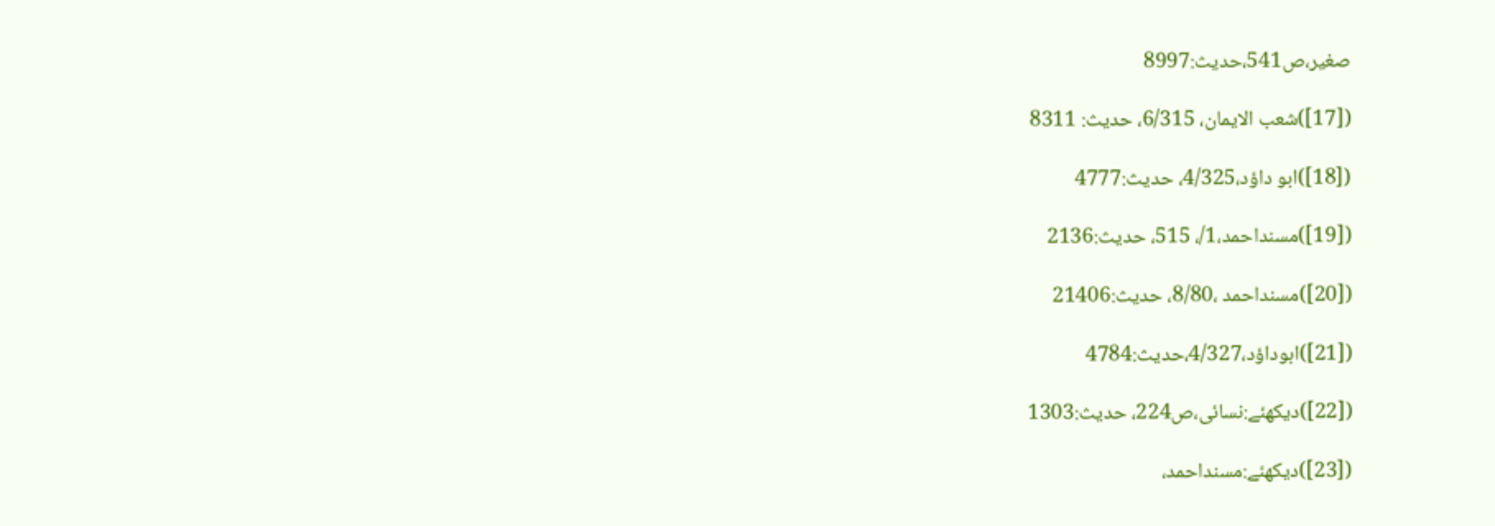صغیر،ص541،حدیث:8997

([17])شعب الایمان، 6/315، حدیث: 8311

([18])ابو داؤد،4/325، حدیث:4777

([19])مسنداحمد،1/، 515، حدیث:2136

([20])مسنداحمد ،8/80، حدیث:21406

([21])ابوداؤد،4/327،حدیث:4784

([22])دیکھئے:نسائی،ص224، حدیث:1303

([23])دیکھئے:مسنداحمد،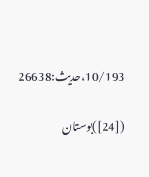10/193،حدیث:26638

([24])بوستان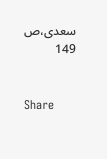سعدی،ص 149


Share